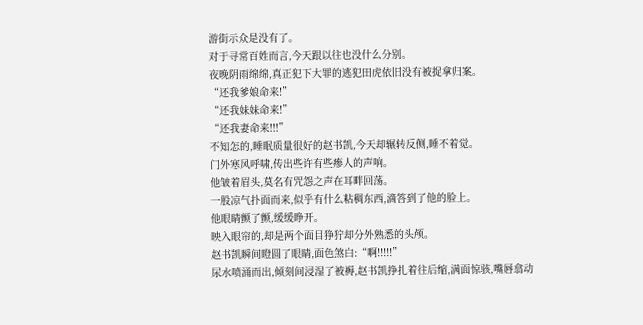游街示众是没有了。
对于寻常百姓而言,今天跟以往也没什么分别。
夜晚阴雨绵绵,真正犯下大罪的逃犯田虎依旧没有被捉拿归案。
“还我爹娘命来!”
“还我妹妹命来!”
“还我妻命来!!!”
不知怎的,睡眠质量很好的赵书凯,今天却辗转反侧,睡不着觉。
门外寒风呼啸,传出些许有些瘆人的声响。
他皱着眉头,莫名有咒怨之声在耳畔回荡。
一股凉气扑面而来,似乎有什么粘稠东西,滴答到了他的脸上。
他眼睛颤了颤,缓缓睁开。
映入眼帘的,却是两个面目狰狞却分外熟悉的头颅。
赵书凯瞬间瞪圆了眼睛,面色煞白:“啊!!!!!”
尿水喷涌而出,倾刻间浸湿了被褥,赵书凯挣扎着往后缩,满面惊骇,嘴唇翕动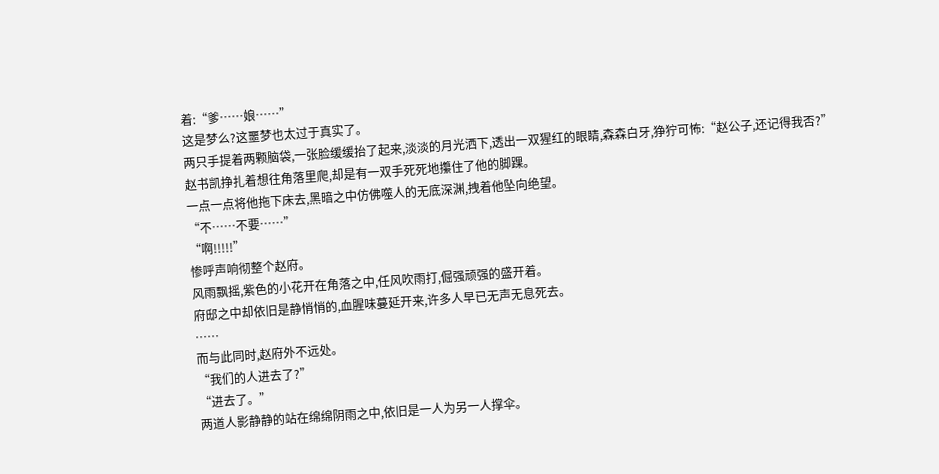着:“爹……娘……”
这是梦么?这噩梦也太过于真实了。
两只手提着两颗脑袋,一张脸缓缓抬了起来,淡淡的月光洒下,透出一双猩红的眼睛,森森白牙,狰狞可怖:“赵公子,还记得我否?”
赵书凯挣扎着想往角落里爬,却是有一双手死死地攥住了他的脚踝。
一点一点将他拖下床去,黑暗之中仿佛噬人的无底深渊,拽着他坠向绝望。
“不……不要……”
“啊!!!!!”
惨呼声响彻整个赵府。
风雨飘摇,紫色的小花开在角落之中,任风吹雨打,倔强顽强的盛开着。
府邸之中却依旧是静悄悄的,血腥味蔓延开来,许多人早已无声无息死去。
……
而与此同时,赵府外不远处。
“我们的人进去了?”
“进去了。”
两道人影静静的站在绵绵阴雨之中,依旧是一人为另一人撑伞。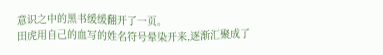意识之中的黑书缓缓翻开了一页。
田虎用自己的血写的姓名符号晕染开来,逐渐汇聚成了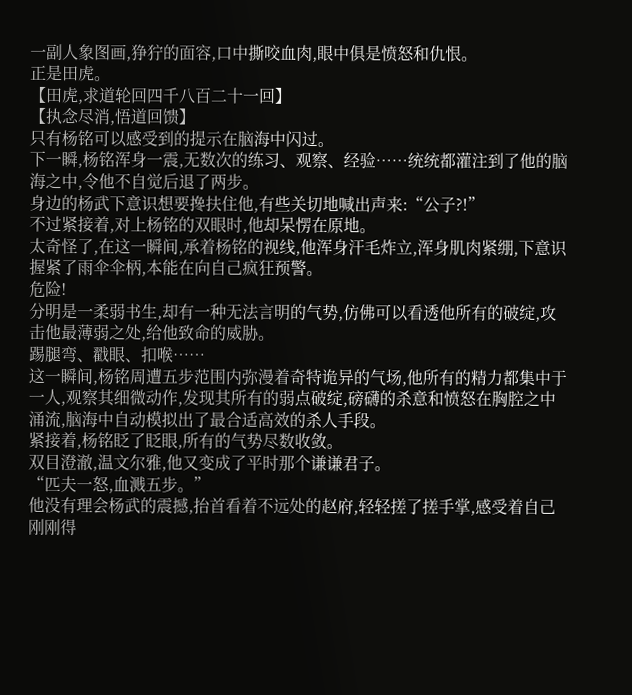一副人象图画,狰狞的面容,口中撕咬血肉,眼中俱是愤怒和仇恨。
正是田虎。
【田虎,求道轮回四千八百二十一回】
【执念尽消,悟道回馈】
只有杨铭可以感受到的提示在脑海中闪过。
下一瞬,杨铭浑身一震,无数次的练习、观察、经验……统统都灌注到了他的脑海之中,令他不自觉后退了两步。
身边的杨武下意识想要搀扶住他,有些关切地喊出声来:“公子?!”
不过紧接着,对上杨铭的双眼时,他却呆愣在原地。
太奇怪了,在这一瞬间,承着杨铭的视线,他浑身汗毛炸立,浑身肌肉紧绷,下意识握紧了雨伞伞柄,本能在向自己疯狂预警。
危险!
分明是一柔弱书生,却有一种无法言明的气势,仿佛可以看透他所有的破绽,攻击他最薄弱之处,给他致命的威胁。
踢腿弯、戳眼、扣喉……
这一瞬间,杨铭周遭五步范围内弥漫着奇特诡异的气场,他所有的精力都集中于一人,观察其细微动作,发现其所有的弱点破绽,磅礴的杀意和愤怒在胸腔之中涌流,脑海中自动模拟出了最合适高效的杀人手段。
紧接着,杨铭眨了眨眼,所有的气势尽数收敛。
双目澄澈,温文尔雅,他又变成了平时那个谦谦君子。
“匹夫一怒,血溅五步。”
他没有理会杨武的震撼,抬首看着不远处的赵府,轻轻搓了搓手掌,感受着自己刚刚得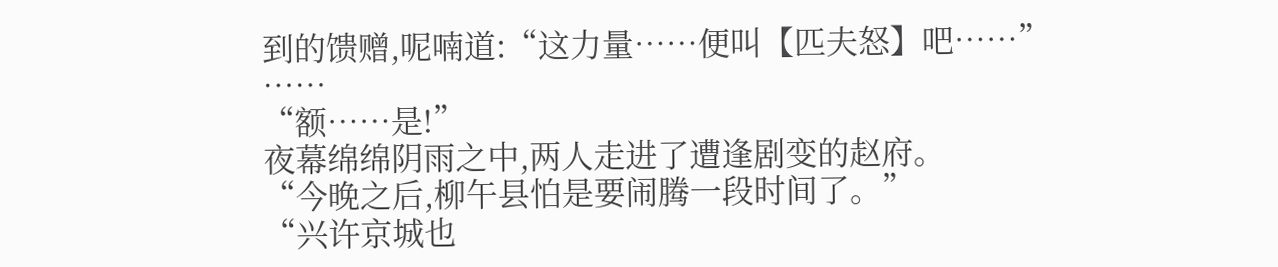到的馈赠,呢喃道:“这力量……便叫【匹夫怒】吧……”
……
“额……是!”
夜幕绵绵阴雨之中,两人走进了遭逢剧变的赵府。
“今晚之后,柳午县怕是要闹腾一段时间了。”
“兴许京城也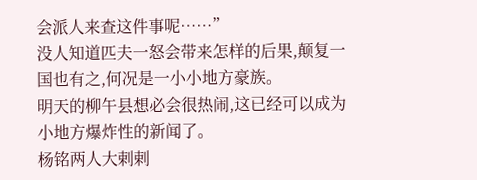会派人来查这件事呢……”
没人知道匹夫一怒会带来怎样的后果,颠复一国也有之,何况是一小小地方豪族。
明天的柳午县想必会很热闹,这已经可以成为小地方爆炸性的新闻了。
杨铭两人大剌剌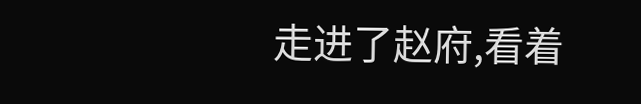走进了赵府,看着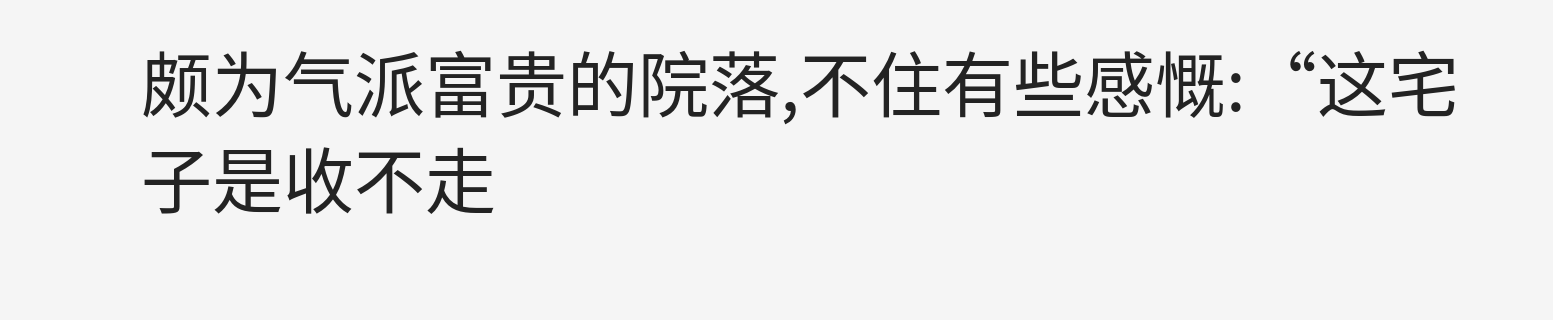颇为气派富贵的院落,不住有些感慨:“这宅子是收不走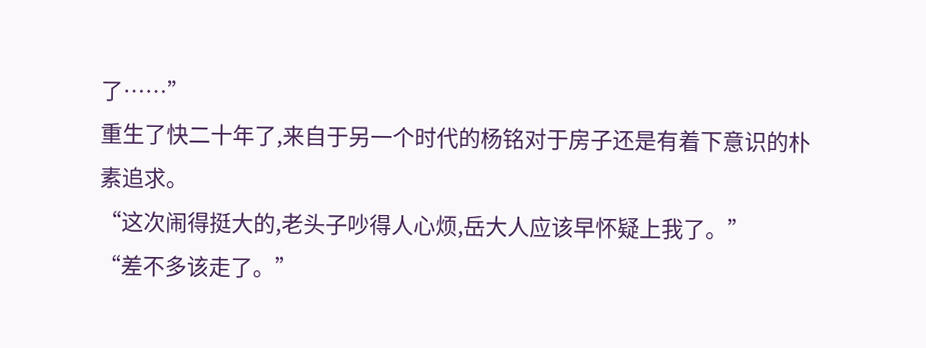了……”
重生了快二十年了,来自于另一个时代的杨铭对于房子还是有着下意识的朴素追求。
“这次闹得挺大的,老头子吵得人心烦,岳大人应该早怀疑上我了。”
“差不多该走了。”